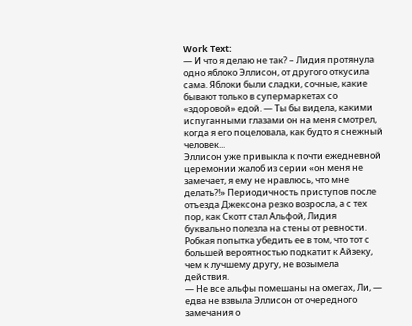Work Text:
— И что я делаю не так? – Лидия протянула одно яблоко Эллисон, от другого откусила сама. Яблоки были сладки, сочные, какие бывают только в супермаркетах со «здоровой» едой. — Ты бы видела, какими испуганными глазами он на меня смотрел, когда я его поцеловала, как будто я снежный человек...
Эллисон уже привыкла к почти ежедневной церемонии жалоб из серии «он меня не замечает, я ему не нравлюсь, что мне делать?!» Периодичность приступов после отъезда Джексона резко возросла, а с тех пор, как Скотт стал Альфой, Лидия буквально полезла на стены от ревности. Робкая попытка убедить ее в том, что тот с большей вероятностью подкатит к Айзеку, чем к лучшему другу, не возымела действия.
— Не все альфы помешаны на омегах, Ли, — едва не взвыла Эллисон от очередного замечания о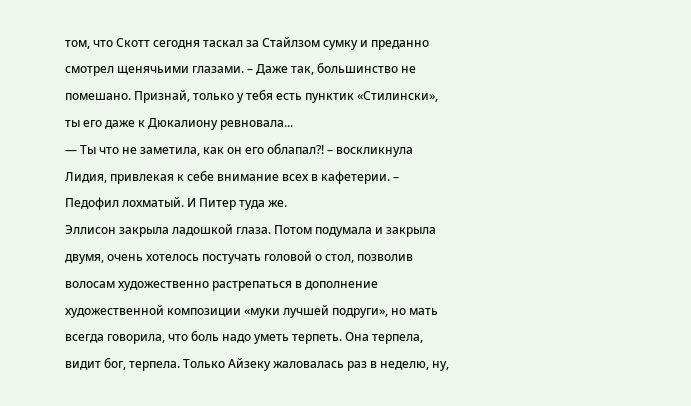том, что Скотт сегодня таскал за Стайлзом сумку и преданно смотрел щенячьими глазами. – Даже так, большинство не помешано. Признай, только у тебя есть пунктик «Стилински», ты его даже к Дюкалиону ревновала...
— Ты что не заметила, как он его облапал?! – воскликнула Лидия, привлекая к себе внимание всех в кафетерии. – Педофил лохматый. И Питер туда же.
Эллисон закрыла ладошкой глаза. Потом подумала и закрыла двумя, очень хотелось постучать головой о стол, позволив волосам художественно растрепаться в дополнение художественной композиции «муки лучшей подруги», но мать всегда говорила, что боль надо уметь терпеть. Она терпела, видит бог, терпела. Только Айзеку жаловалась раз в неделю, ну,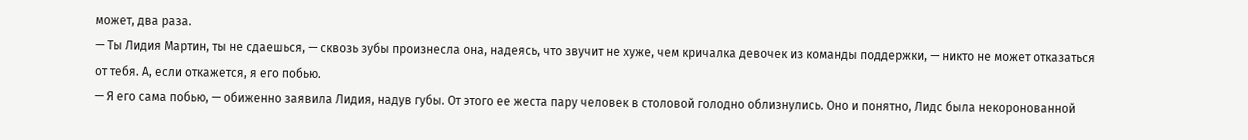может, два раза.
— Ты Лидия Мартин, ты не сдаешься, — сквозь зубы произнесла она, надеясь, что звучит не хуже, чем кричалка девочек из команды поддержки, — никто не может отказаться от тебя. А, если откажется, я его побью.
— Я его сама побью, — обиженно заявила Лидия, надув губы. От этого ее жеста пару человек в столовой голодно облизнулись. Оно и понятно, Лидс была некоронованной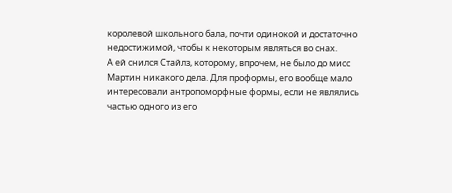королевой школьного бала, почти одинокой и достаточно недостижимой, чтобы к некоторым являться во снах.
А ей снился Стайлз, которому, впрочем, не было до мисс Мартин никакого дела. Для проформы, его вообще мало интересовали антропоморфные формы, если не являлись частью одного из его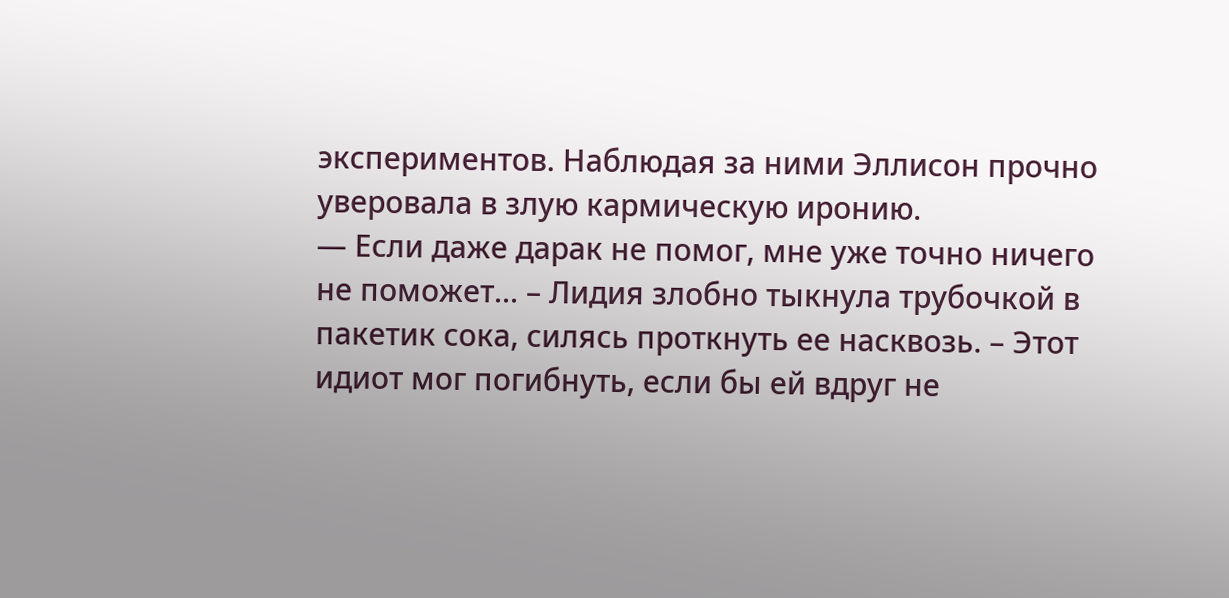экспериментов. Наблюдая за ними Эллисон прочно уверовала в злую кармическую иронию.
— Если даже дарак не помог, мне уже точно ничего не поможет... – Лидия злобно тыкнула трубочкой в пакетик сока, силясь проткнуть ее насквозь. – Этот идиот мог погибнуть, если бы ей вдруг не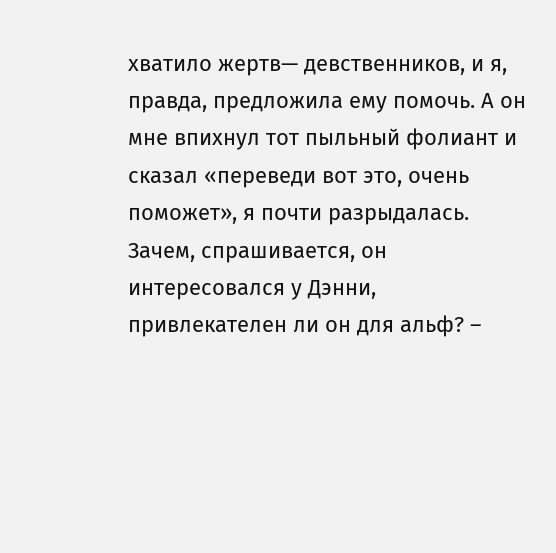хватило жертв— девственников, и я, правда, предложила ему помочь. А он мне впихнул тот пыльный фолиант и сказал «переведи вот это, очень поможет», я почти разрыдалась. Зачем, спрашивается, он интересовался у Дэнни, привлекателен ли он для альф? –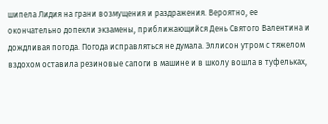шипела Лидия на грани возмущения и раздражения. Вероятно, ее окончательно допекли экзамены, приближающийся День Святого Валентина и дождливая погода. Погода исправляться не думала. Эллисон утром с тяжелом вздохом оставила резиновые сапоги в машине и в школу вошла в туфельках,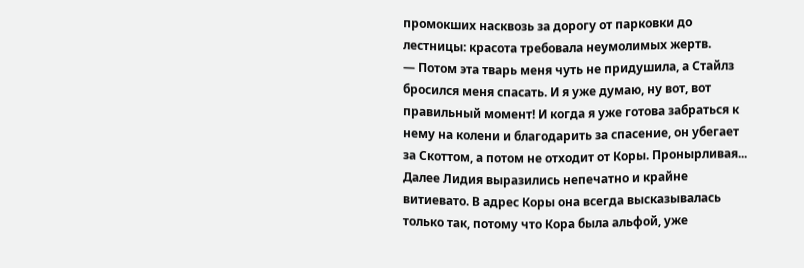промокших насквозь за дорогу от парковки до лестницы: красота требовала неумолимых жертв.
— Потом эта тварь меня чуть не придушила, а Стайлз бросился меня спасать. И я уже думаю, ну вот, вот правильный момент! И когда я уже готова забраться к нему на колени и благодарить за спасение, он убегает за Скоттом, а потом не отходит от Коры. Пронырливая...
Далее Лидия выразились непечатно и крайне витиевато. В адрес Коры она всегда высказывалась только так, потому что Кора была альфой, уже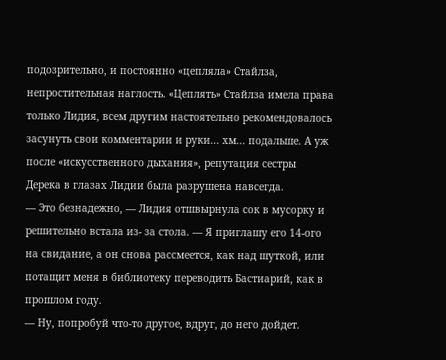подозрительно, и постоянно «цепляла» Стайлза, непростительная наглость. «Цеплять» Стайлза имела права только Лидия, всем другим настоятельно рекомендовалось засунуть свои комментарии и руки... хм... подальше. А уж после «искусственного дыхания», репутация сестры Дерека в глазах Лидии была разрушена навсегда.
— Это безнадежно, — Лидия отшвырнула сок в мусорку и решительно встала из- за стола. — Я приглашу его 14-ого на свидание, а он снова рассмеется, как над шуткой, или потащит меня в библиотеку переводить Бастиарий, как в прошлом году.
— Ну, попробуй что-то другое, вдруг, до него дойдет.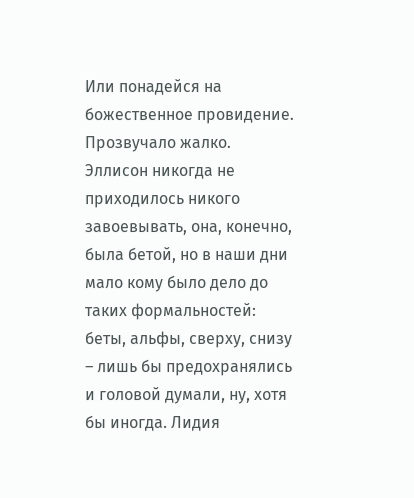Или понадейся на божественное провидение.
Прозвучало жалко. Эллисон никогда не приходилось никого завоевывать, она, конечно, была бетой, но в наши дни мало кому было дело до таких формальностей: беты, альфы, сверху, снизу – лишь бы предохранялись и головой думали, ну, хотя бы иногда. Лидия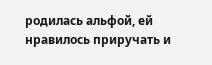родилась альфой, ей нравилось приручать и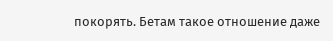покорять. Бетам такое отношение даже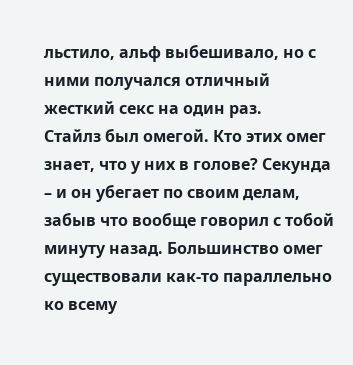льстило, альф выбешивало, но с ними получался отличный жесткий секс на один раз.
Стайлз был омегой. Кто этих омег знает, что у них в голове? Секунда – и он убегает по своим делам, забыв что вообще говорил с тобой минуту назад. Большинство омег существовали как-то параллельно ко всему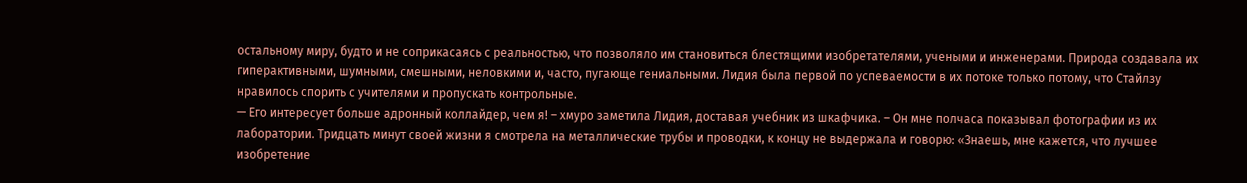остальному миру, будто и не соприкасаясь с реальностью, что позволяло им становиться блестящими изобретателями, учеными и инженерами. Природа создавала их гиперактивными, шумными, смешными, неловкими и, часто, пугающе гениальными. Лидия была первой по успеваемости в их потоке только потому, что Стайлзу нравилось спорить с учителями и пропускать контрольные.
— Его интересует больше адронный коллайдер, чем я! – хмуро заметила Лидия, доставая учебник из шкафчика. – Он мне полчаса показывал фотографии из их лаборатории. Тридцать минут своей жизни я смотрела на металлические трубы и проводки, к концу не выдержала и говорю: «Знаешь, мне кажется, что лучшее изобретение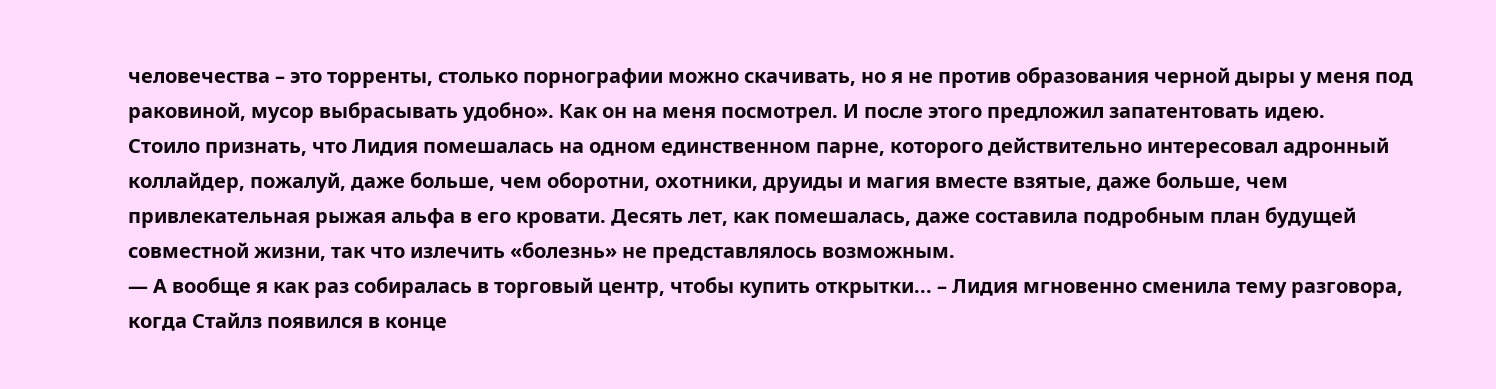человечества – это торренты, столько порнографии можно скачивать, но я не против образования черной дыры у меня под раковиной, мусор выбрасывать удобно». Как он на меня посмотрел. И после этого предложил запатентовать идею.
Стоило признать, что Лидия помешалась на одном единственном парне, которого действительно интересовал адронный коллайдер, пожалуй, даже больше, чем оборотни, охотники, друиды и магия вместе взятые, даже больше, чем привлекательная рыжая альфа в его кровати. Десять лет, как помешалась, даже составила подробным план будущей совместной жизни, так что излечить «болезнь» не представлялось возможным.
— А вообще я как раз собиралась в торговый центр, чтобы купить открытки... – Лидия мгновенно сменила тему разговора, когда Стайлз появился в конце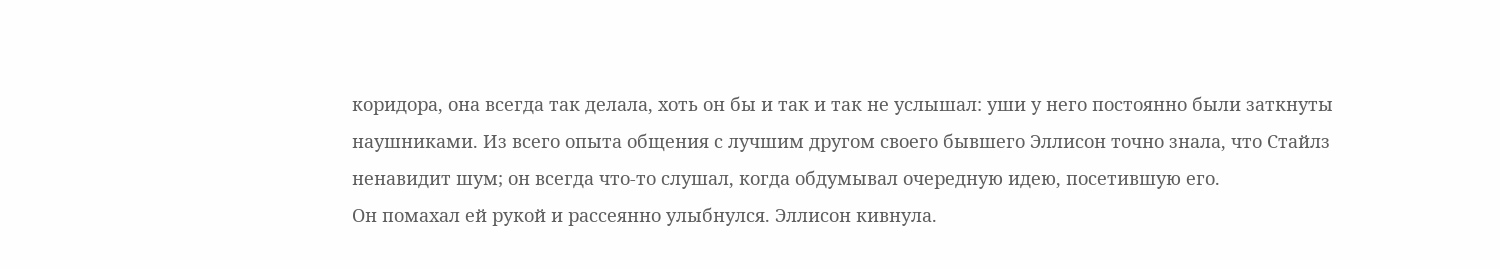коридора, она всегда так делала, хоть он бы и так и так не услышал: уши у него постоянно были заткнуты наушниками. Из всего опыта общения с лучшим другом своего бывшего Эллисон точно знала, что Стайлз ненавидит шум; он всегда что-то слушал, когда обдумывал очередную идею, посетившую его.
Он помахал ей рукой и рассеянно улыбнулся. Эллисон кивнула.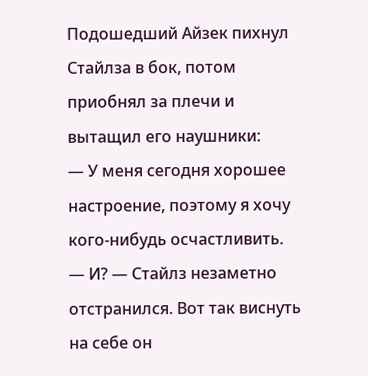Подошедший Айзек пихнул Стайлза в бок, потом приобнял за плечи и вытащил его наушники:
— У меня сегодня хорошее настроение, поэтому я хочу кого-нибудь осчастливить.
— И? — Стайлз незаметно отстранился. Вот так виснуть на себе он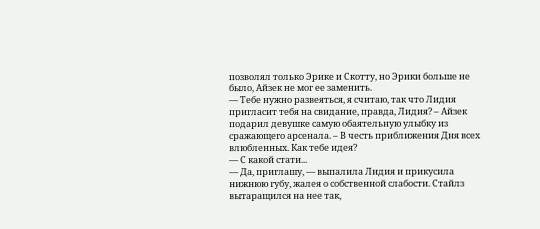позволял только Эрике и Скотту, но Эрики больше не было, Айзек не мог ее заменить.
— Тебе нужно развеяться, я считаю, так что Лидия пригласит тебя на свидание, правда, Лидия? – Айзек подарил девушке самую обаятельную улыбку из сражающего арсенала. – В честь приближения Дня всех влюбленных. Как тебе идея?
— С какой стати...
— Да, приглашу, — выпалила Лидия и прикусила нижнюю губу, жалея о собственной слабости. Стайлз вытаращился на нее так,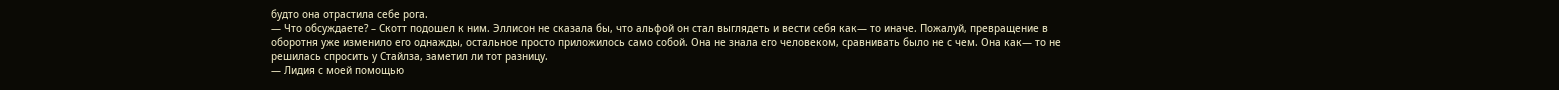будто она отрастила себе рога.
— Что обсуждаете? – Скотт подошел к ним. Эллисон не сказала бы, что альфой он стал выглядеть и вести себя как— то иначе. Пожалуй, превращение в оборотня уже изменило его однажды, остальное просто приложилось само собой. Она не знала его человеком, сравнивать было не с чем. Она как— то не решилась спросить у Стайлза, заметил ли тот разницу.
— Лидия с моей помощью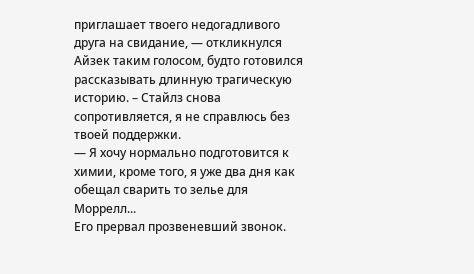приглашает твоего недогадливого друга на свидание, — откликнулся Айзек таким голосом, будто готовился рассказывать длинную трагическую историю. – Стайлз снова сопротивляется, я не справлюсь без твоей поддержки.
— Я хочу нормально подготовится к химии, кроме того, я уже два дня как обещал сварить то зелье для Моррелл...
Его прервал прозвеневший звонок.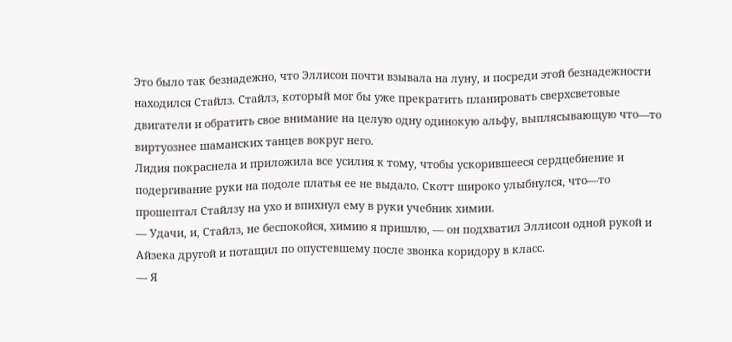Это было так безнадежно, что Эллисон почти взывала на луну, и посреди этой безнадежности находился Стайлз. Стайлз, который мог бы уже прекратить планировать сверхсветовые двигатели и обратить свое внимание на целую одну одинокую альфу, выплясывающую что—то виртуознее шаманских танцев вокруг него.
Лидия покраснела и приложила все усилия к тому, чтобы ускорившееся сердцебиение и подергивание руки на подоле платья ее не выдало. Скотт широко улыбнулся, что—то прошептал Стайлзу на ухо и впихнул ему в руки учебник химии.
— Удачи, и, Стайлз, не беспокойся, химию я пришлю, — он подхватил Эллисон одной рукой и Айзека другой и потащил по опустевшему после звонка коридору в класс.
— Я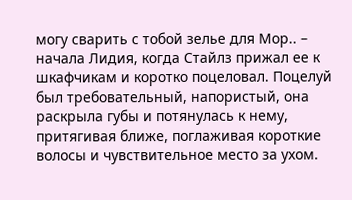могу сварить с тобой зелье для Мор.. – начала Лидия, когда Стайлз прижал ее к шкафчикам и коротко поцеловал. Поцелуй был требовательный, напористый, она раскрыла губы и потянулась к нему, притягивая ближе, поглаживая короткие волосы и чувствительное место за ухом.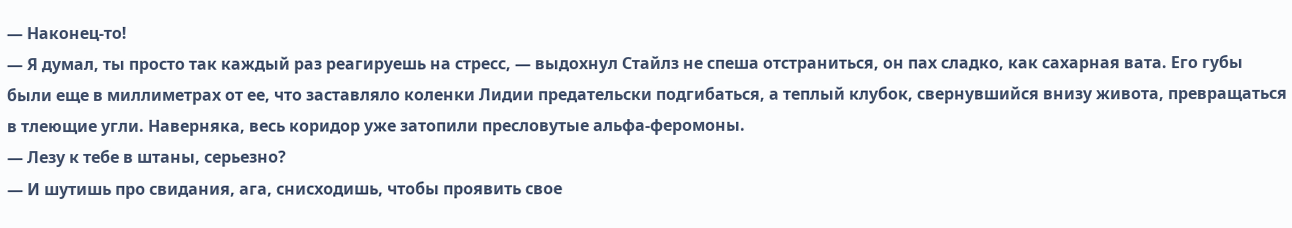— Наконец-то!
— Я думал, ты просто так каждый раз реагируешь на стресс, — выдохнул Стайлз не спеша отстраниться, он пах сладко, как сахарная вата. Его губы были еще в миллиметрах от ее, что заставляло коленки Лидии предательски подгибаться, а теплый клубок, свернувшийся внизу живота, превращаться в тлеющие угли. Наверняка, весь коридор уже затопили пресловутые альфа-феромоны.
— Лезу к тебе в штаны, серьезно?
— И шутишь про свидания, ага, снисходишь, чтобы проявить свое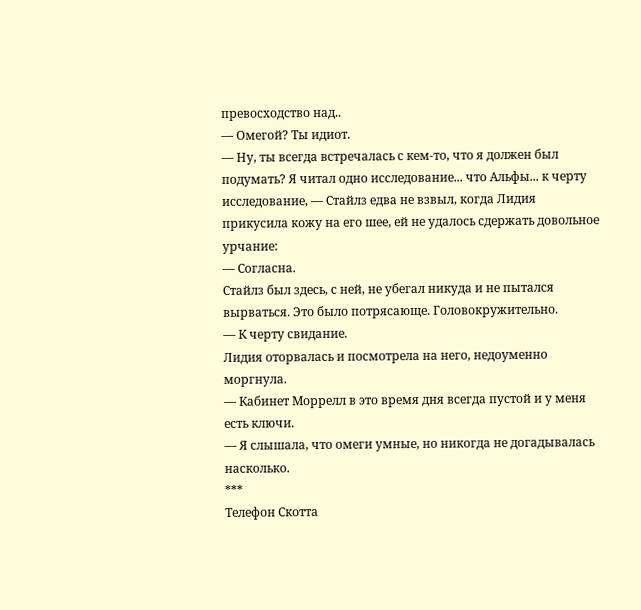превосходство над..
— Омегой? Ты идиот.
— Ну, ты всегда встречалась с кем-то, что я должен был подумать? Я читал одно исследование... что Альфы... к черту исследование, — Стайлз едва не взвыл, когда Лидия прикусила кожу на его шее, ей не удалось сдержать довольное урчание:
— Согласна.
Стайлз был здесь, с ней, не убегал никуда и не пытался вырваться. Это было потрясающе. Головокружительно.
— К черту свидание.
Лидия оторвалась и посмотрела на него, недоуменно моргнула.
— Кабинет Моррелл в это время дня всегда пустой и у меня есть ключи.
— Я слышала, что омеги умные, но никогда не догадывалась насколько.
***
Телефон Скотта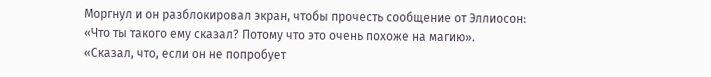Моргнул и он разблокировал экран, чтобы прочесть сообщение от Эллиосон:
«Что ты такого ему сказал? Потому что это очень похоже на магию».
«Сказал, что, если он не попробует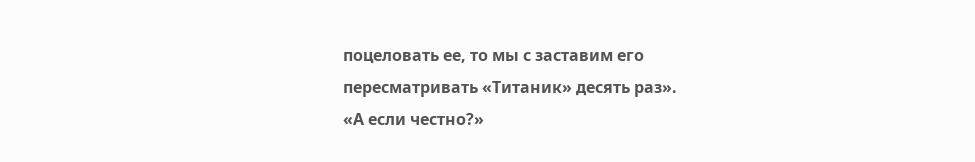поцеловать ее, то мы с заставим его пересматривать «Титаник» десять раз».
«А если честно?»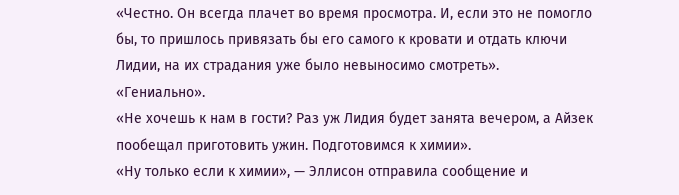«Честно. Он всегда плачет во время просмотра. И, если это не помогло бы, то пришлось привязать бы его самого к кровати и отдать ключи Лидии, на их страдания уже было невыносимо смотреть».
«Гениально».
«Не хочешь к нам в гости? Раз уж Лидия будет занята вечером, а Айзек пообещал приготовить ужин. Подготовимся к химии».
«Ну только если к химии», — Эллисон отправила сообщение и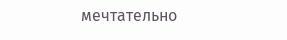мечтательно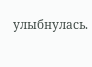улыбнулась.